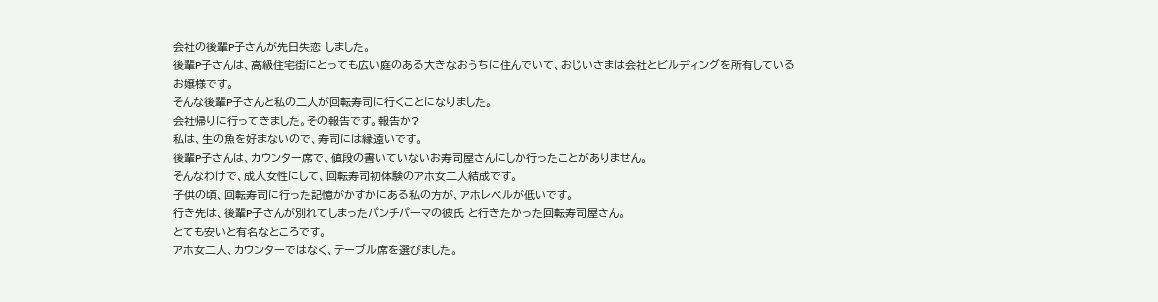会社の後輩P子さんが先日失恋 しました。
後輩P子さんは、高級住宅街にとっても広い庭のある大きなおうちに住んでいて、おじいさまは会社とビルディングを所有しているお嬢様です。
そんな後輩P子さんと私の二人が回転寿司に行くことになりました。
会社帰りに行ってきました。その報告です。報告か?
私は、生の魚を好まないので、寿司には縁遠いです。
後輩P子さんは、カウンター席で、値段の書いていないお寿司屋さんにしか行ったことがありません。
そんなわけで、成人女性にして、回転寿司初体験のアホ女二人結成です。
子供の頃、回転寿司に行った記憶がかすかにある私の方が、アホレベルが低いです。
行き先は、後輩P子さんが別れてしまったパンチパーマの彼氏 と行きたかった回転寿司屋さん。
とても安いと有名なところです。
アホ女二人、カウンターではなく、テーブル席を選びました。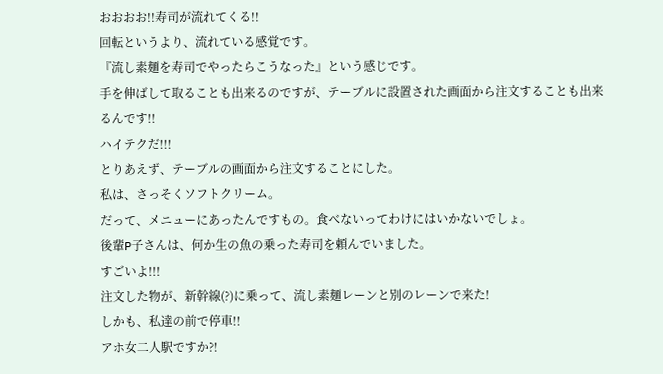おおおお!!寿司が流れてくる!!
回転というより、流れている感覚です。
『流し素麺を寿司でやったらこうなった』という感じです。
手を伸ばして取ることも出来るのですが、テーブルに設置された画面から注文することも出来るんです!!
ハイテクだ!!!
とりあえず、テーブルの画面から注文することにした。
私は、さっそくソフトクリーム。
だって、メニューにあったんですもの。食べないってわけにはいかないでしょ。
後輩P子さんは、何か生の魚の乗った寿司を頼んでいました。
すごいよ!!!
注文した物が、新幹線(?)に乗って、流し素麺レーンと別のレーンで来た!
しかも、私達の前で停車!!
アホ女二人駅ですか?!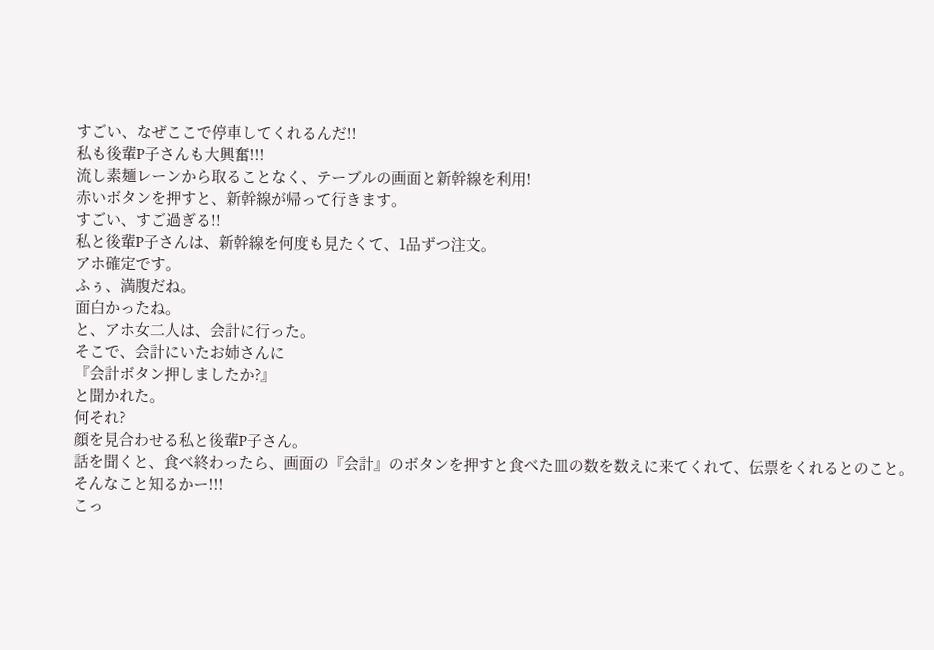すごい、なぜここで停車してくれるんだ!!
私も後輩P子さんも大興奮!!!
流し素麺レーンから取ることなく、テーブルの画面と新幹線を利用!
赤いボタンを押すと、新幹線が帰って行きます。
すごい、すご過ぎる!!
私と後輩P子さんは、新幹線を何度も見たくて、1品ずつ注文。
アホ確定です。
ふぅ、満腹だね。
面白かったね。
と、アホ女二人は、会計に行った。
そこで、会計にいたお姉さんに
『会計ボタン押しましたか?』
と聞かれた。
何それ?
顔を見合わせる私と後輩P子さん。
話を聞くと、食べ終わったら、画面の『会計』のボタンを押すと食べた皿の数を数えに来てくれて、伝票をくれるとのこと。
そんなこと知るかー!!!
こっ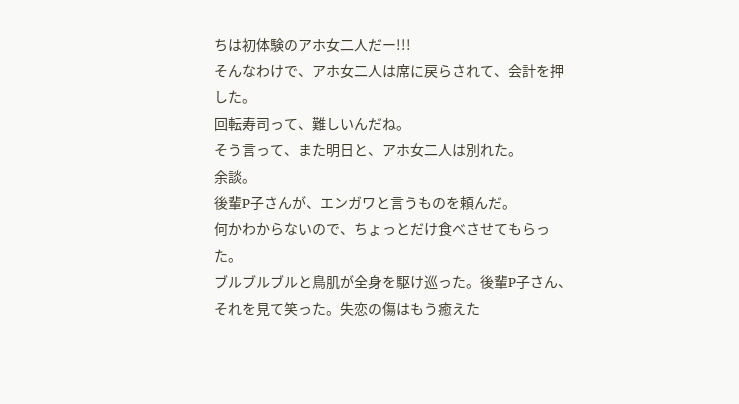ちは初体験のアホ女二人だー!!!
そんなわけで、アホ女二人は席に戻らされて、会計を押した。
回転寿司って、難しいんだね。
そう言って、また明日と、アホ女二人は別れた。
余談。
後輩P子さんが、エンガワと言うものを頼んだ。
何かわからないので、ちょっとだけ食べさせてもらった。
ブルブルブルと鳥肌が全身を駆け巡った。後輩P子さん、それを見て笑った。失恋の傷はもう癒えた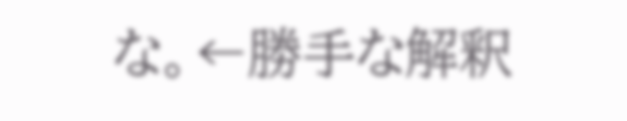な。←勝手な解釈